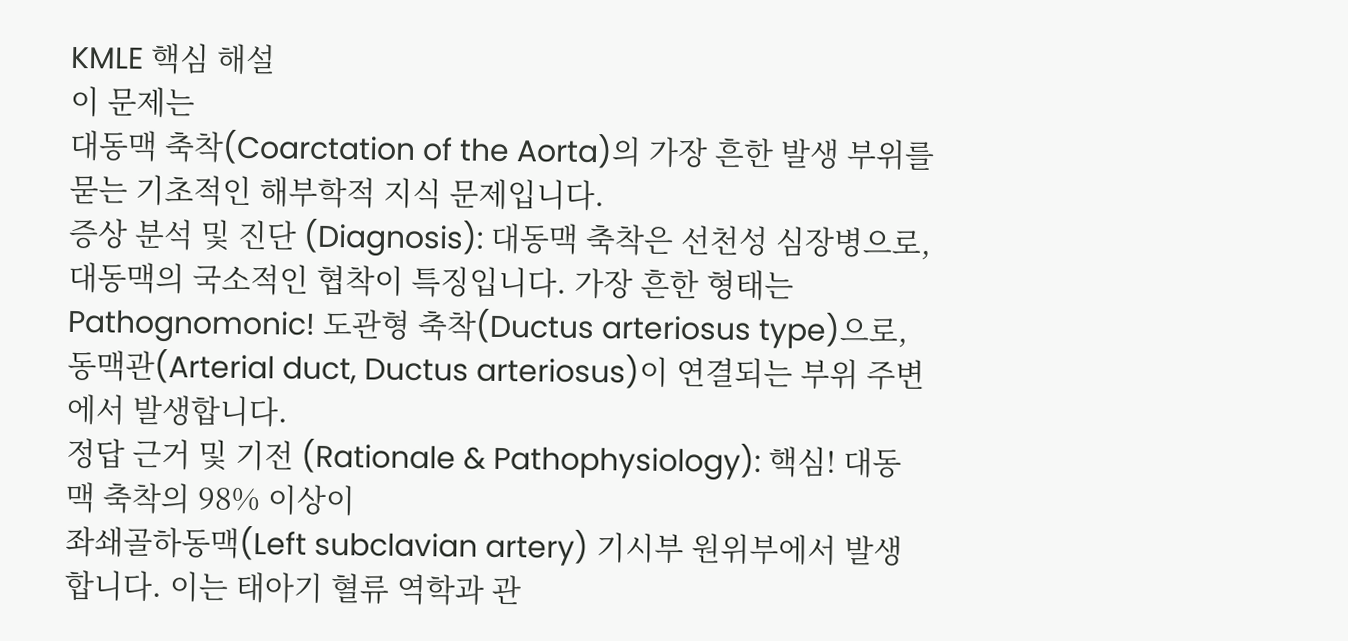KMLE 핵심 해설
이 문제는
대동맥 축착(Coarctation of the Aorta)의 가장 흔한 발생 부위를 묻는 기초적인 해부학적 지식 문제입니다.
증상 분석 및 진단 (Diagnosis): 대동맥 축착은 선천성 심장병으로, 대동맥의 국소적인 협착이 특징입니다. 가장 흔한 형태는
Pathognomonic! 도관형 축착(Ductus arteriosus type)으로, 동맥관(Arterial duct, Ductus arteriosus)이 연결되는 부위 주변에서 발생합니다.
정답 근거 및 기전 (Rationale & Pathophysiology): 핵심! 대동맥 축착의 98% 이상이
좌쇄골하동맥(Left subclavian artery) 기시부 원위부에서 발생합니다. 이는 태아기 혈류 역학과 관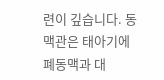련이 깊습니다. 동맥관은 태아기에 폐동맥과 대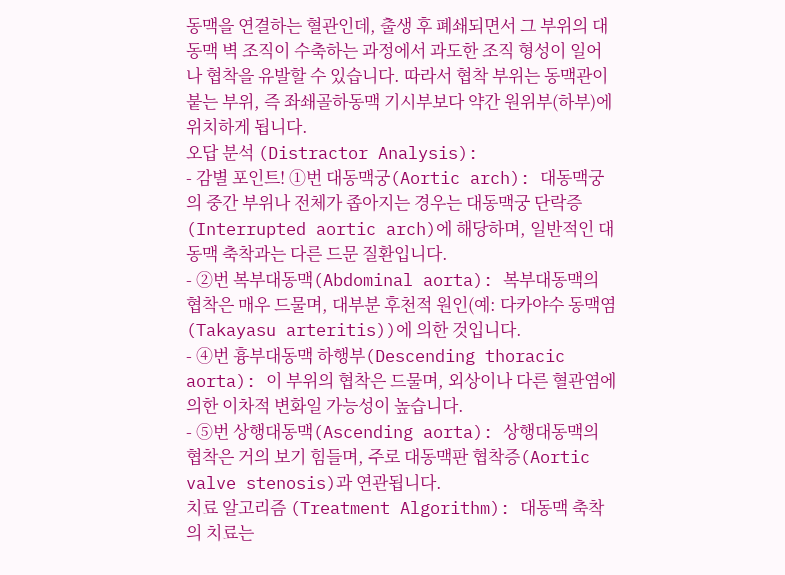동맥을 연결하는 혈관인데, 출생 후 폐쇄되면서 그 부위의 대동맥 벽 조직이 수축하는 과정에서 과도한 조직 형성이 일어나 협착을 유발할 수 있습니다. 따라서 협착 부위는 동맥관이 붙는 부위, 즉 좌쇄골하동맥 기시부보다 약간 원위부(하부)에 위치하게 됩니다.
오답 분석 (Distractor Analysis):
- 감별 포인트! ①번 대동맥궁(Aortic arch): 대동맥궁의 중간 부위나 전체가 좁아지는 경우는 대동맥궁 단락증(Interrupted aortic arch)에 해당하며, 일반적인 대동맥 축착과는 다른 드문 질환입니다.
- ②번 복부대동맥(Abdominal aorta): 복부대동맥의 협착은 매우 드물며, 대부분 후천적 원인(예: 다카야수 동맥염(Takayasu arteritis))에 의한 것입니다.
- ④번 흉부대동맥 하행부(Descending thoracic aorta): 이 부위의 협착은 드물며, 외상이나 다른 혈관염에 의한 이차적 변화일 가능성이 높습니다.
- ⑤번 상행대동맥(Ascending aorta): 상행대동맥의 협착은 거의 보기 힘들며, 주로 대동맥판 협착증(Aortic valve stenosis)과 연관됩니다.
치료 알고리즘 (Treatment Algorithm): 대동맥 축착의 치료는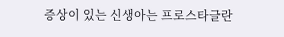증상이 있는 신생아는 프로스타글란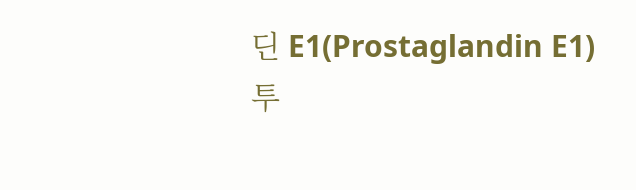딘 E1(Prostaglandin E1) 투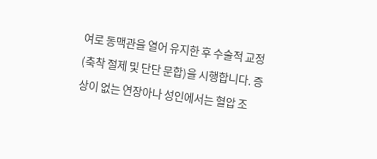여로 동맥관을 열어 유지한 후 수술적 교정(축착 절제 및 단단 문합)을 시행합니다. 증상이 없는 연장아나 성인에서는 혈압 조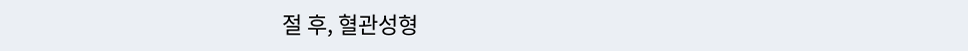절 후, 혈관성형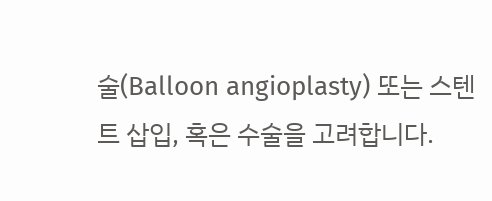술(Balloon angioplasty) 또는 스텐트 삽입, 혹은 수술을 고려합니다.